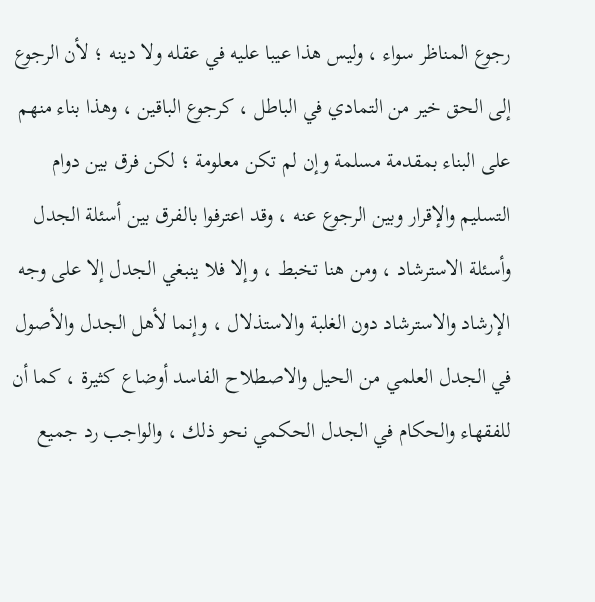رجوع المناظر سواء ، وليس هذا عيبا عليه في عقله ولا دينه ؛ لأن الرجوع إلى الحق خير من التمادي في الباطل ، كرجوع الباقين ، وهذا بناء منهم على البناء بمقدمة مسلمة وإن لم تكن معلومة ؛ لكن فرق بين دوام التسليم والإقرار وبين الرجوع عنه ، وقد اعترفوا بالفرق بين أسئلة الجدل وأسئلة الاسترشاد ، ومن هنا تخبط ، وإلا فلا ينبغي الجدل إلا على وجه الإرشاد والاسترشاد دون الغلبة والاستذلال ، وإنما لأهل الجدل والأصول في الجدل العلمي من الحيل والاصطلاح الفاسد أوضاع كثيرة ، كما أن للفقهاء والحكام في الجدل الحكمي نحو ذلك ، والواجب رد جميع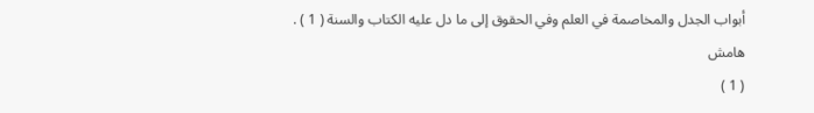أبواب الجدل والمخاصمة في العلم وفي الحقوق إلى ما دل عليه الكتاب والسنة ( 1 ) .
هامش
( 1 )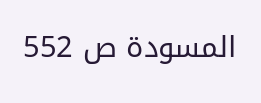المسودة ص 552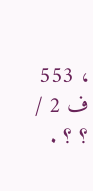، 553 ف 2 / ؟ ؟ .